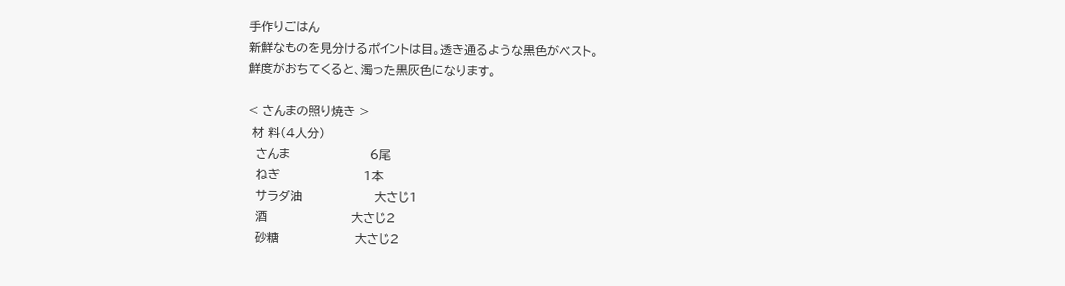手作りごはん
新鮮なものを見分けるポイントは目。透き通るような黒色がベスト。
鮮度がおちてくると、濁った黒灰色になります。

< さんまの照り焼き >
 材 料(4人分)
  さんま                    6尾
  ねぎ                     1本
  サラダ油                  大さじ1
  酒                     大さじ2
  砂糖                   大さじ2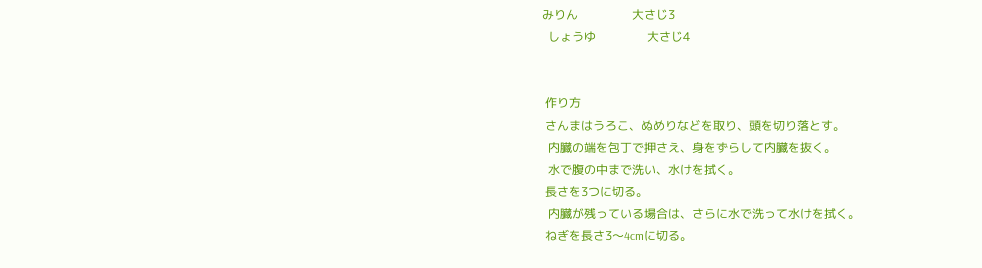みりん                  大さじ3
  しょうゆ                 大さじ4


 作り方
 さんまはうろこ、ぬめりなどを取り、頭を切り落とす。
  内臓の端を包丁で押さえ、身をずらして内臓を抜く。
  水で腹の中まで洗い、水けを拭く。
 長さを3つに切る。
  内臓が残っている場合は、さらに水で洗って水けを拭く。
 ねぎを長さ3〜4cmに切る。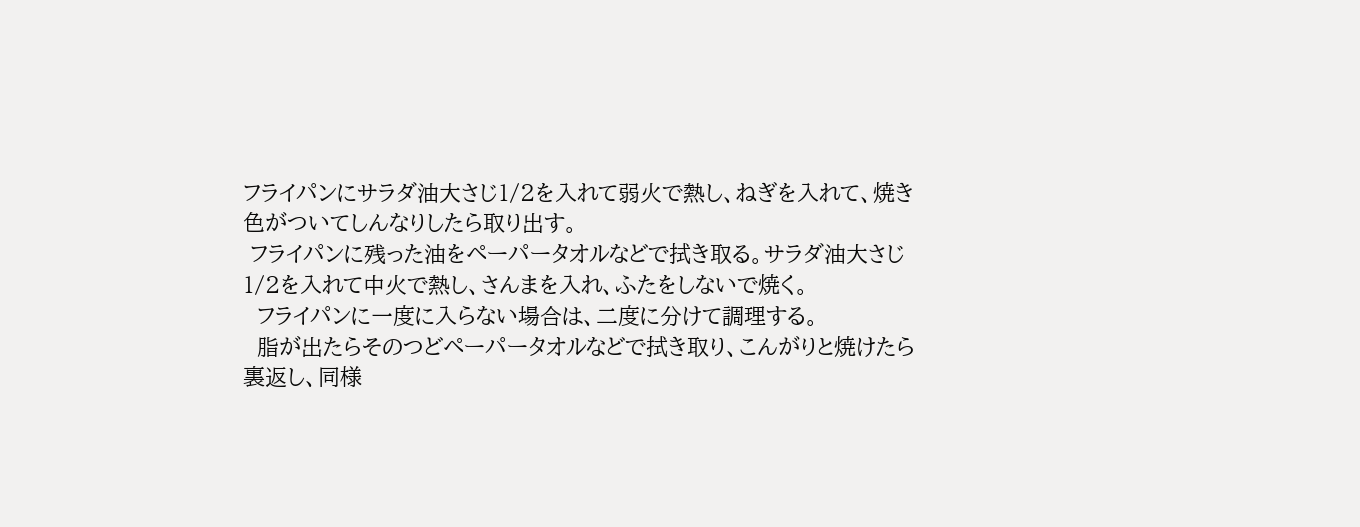フライパンにサラダ油大さじ1/2を入れて弱火で熱し、ねぎを入れて、焼き色がついてしんなりしたら取り出す。
 フライパンに残った油をペーパータオルなどで拭き取る。サラダ油大さじ1/2を入れて中火で熱し、さんまを入れ、ふたをしないで焼く。
  フライパンに一度に入らない場合は、二度に分けて調理する。
  脂が出たらそのつどペーパータオルなどで拭き取り、こんがりと焼けたら裏返し、同様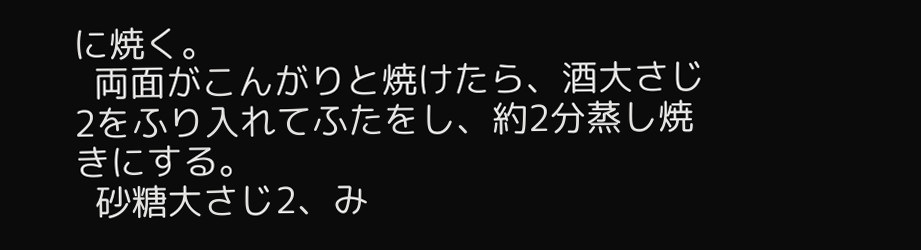に焼く。
  両面がこんがりと焼けたら、酒大さじ2をふり入れてふたをし、約2分蒸し焼きにする。
  砂糖大さじ2、み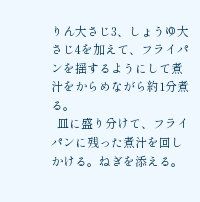りん大さじ3、しょうゆ大さじ4を加えて、フライパンを揺するようにして煮汁をからめながら約1分煮る。
  皿に盛り分けて、フライパンに残った煮汁を回しかける。ねぎを添える。